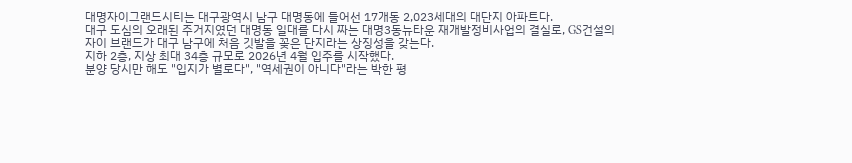대명자이그랜드시티는 대구광역시 남구 대명동에 들어선 17개동 2,023세대의 대단지 아파트다.
대구 도심의 오래된 주거지였던 대명동 일대를 다시 짜는 대명3동뉴타운 재개발정비사업의 결실로, GS건설의 자이 브랜드가 대구 남구에 처음 깃발을 꽂은 단지라는 상징성을 갖는다.
지하 2층, 지상 최대 34층 규모로 2026년 4월 입주를 시작했다.
분양 당시만 해도 "입지가 별로다", "역세권이 아니다"라는 박한 평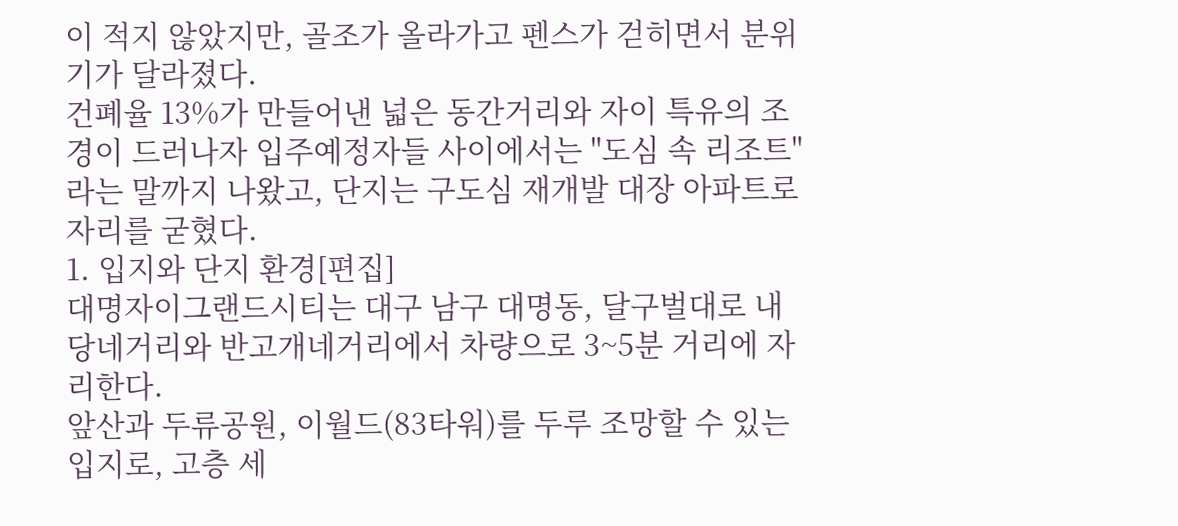이 적지 않았지만, 골조가 올라가고 펜스가 걷히면서 분위기가 달라졌다.
건폐율 13%가 만들어낸 넓은 동간거리와 자이 특유의 조경이 드러나자 입주예정자들 사이에서는 "도심 속 리조트"라는 말까지 나왔고, 단지는 구도심 재개발 대장 아파트로 자리를 굳혔다.
1. 입지와 단지 환경[편집]
대명자이그랜드시티는 대구 남구 대명동, 달구벌대로 내당네거리와 반고개네거리에서 차량으로 3~5분 거리에 자리한다.
앞산과 두류공원, 이월드(83타워)를 두루 조망할 수 있는 입지로, 고층 세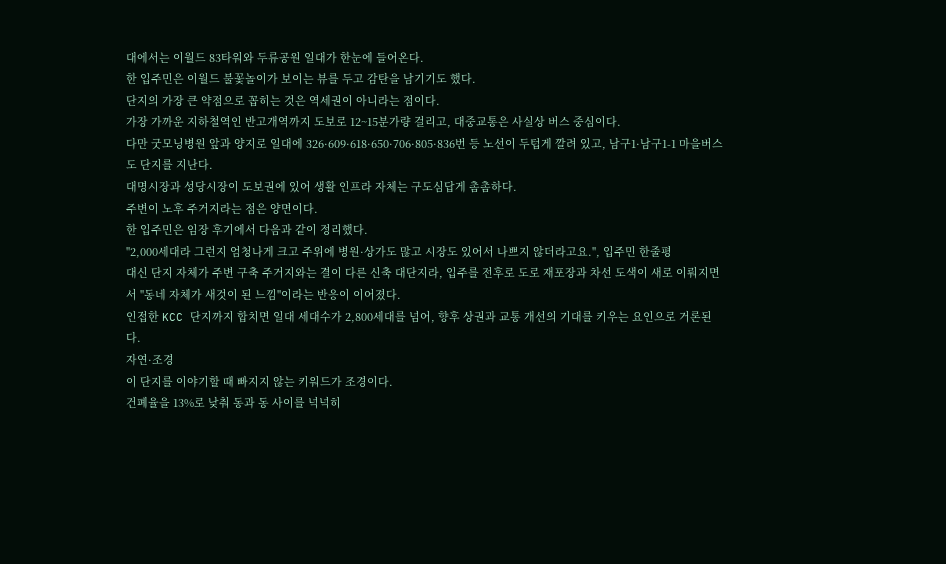대에서는 이월드 83타워와 두류공원 일대가 한눈에 들어온다.
한 입주민은 이월드 불꽃놀이가 보이는 뷰를 두고 감탄을 남기기도 했다.
단지의 가장 큰 약점으로 꼽히는 것은 역세권이 아니라는 점이다.
가장 가까운 지하철역인 반고개역까지 도보로 12~15분가량 걸리고, 대중교통은 사실상 버스 중심이다.
다만 굿모닝병원 앞과 양지로 일대에 326·609·618·650·706·805·836번 등 노선이 두텁게 깔려 있고, 남구1·남구1-1 마을버스도 단지를 지난다.
대명시장과 성당시장이 도보권에 있어 생활 인프라 자체는 구도심답게 촘촘하다.
주변이 노후 주거지라는 점은 양면이다.
한 입주민은 임장 후기에서 다음과 같이 정리했다.
"2,000세대라 그런지 엄청나게 크고 주위에 병원·상가도 많고 시장도 있어서 나쁘지 않더라고요.", 입주민 한줄평
대신 단지 자체가 주변 구축 주거지와는 결이 다른 신축 대단지라, 입주를 전후로 도로 재포장과 차선 도색이 새로 이뤄지면서 "동네 자체가 새것이 된 느낌"이라는 반응이 이어졌다.
인접한 KCC 단지까지 합치면 일대 세대수가 2,800세대를 넘어, 향후 상권과 교통 개선의 기대를 키우는 요인으로 거론된다.
자연·조경
이 단지를 이야기할 때 빠지지 않는 키워드가 조경이다.
건폐율을 13%로 낮춰 동과 동 사이를 넉넉히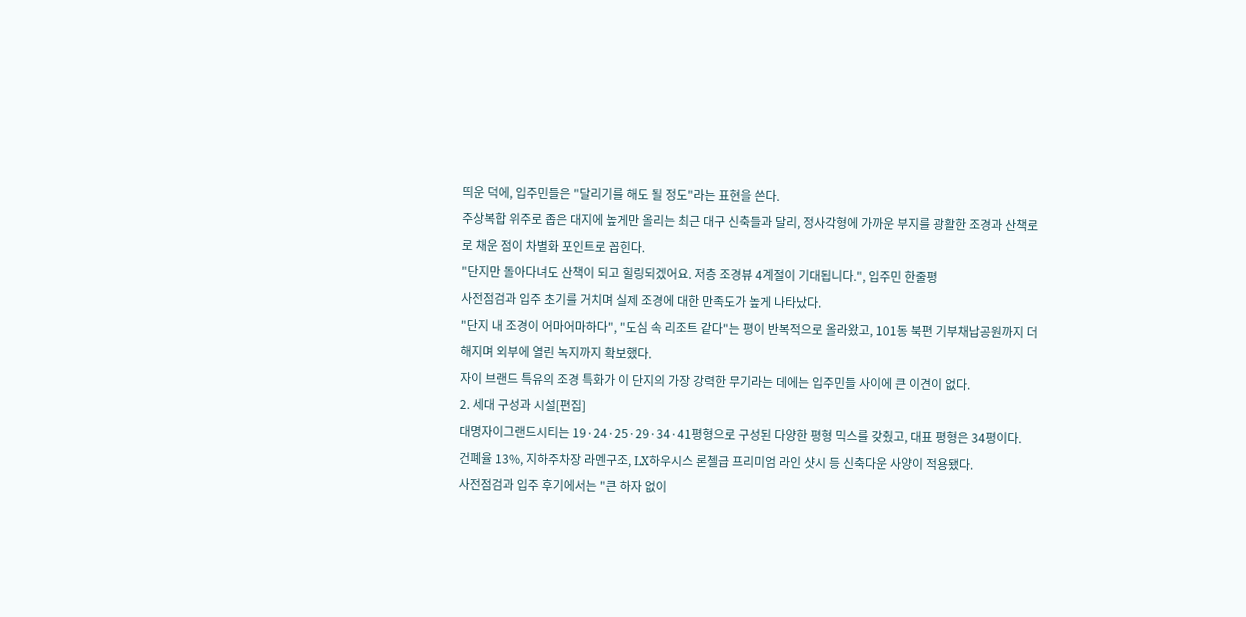띄운 덕에, 입주민들은 "달리기를 해도 될 정도"라는 표현을 쓴다.
주상복합 위주로 좁은 대지에 높게만 올리는 최근 대구 신축들과 달리, 정사각형에 가까운 부지를 광활한 조경과 산책로로 채운 점이 차별화 포인트로 꼽힌다.
"단지만 돌아다녀도 산책이 되고 힐링되겠어요. 저층 조경뷰 4계절이 기대됩니다.", 입주민 한줄평
사전점검과 입주 초기를 거치며 실제 조경에 대한 만족도가 높게 나타났다.
"단지 내 조경이 어마어마하다", "도심 속 리조트 같다"는 평이 반복적으로 올라왔고, 101동 북편 기부채납공원까지 더해지며 외부에 열린 녹지까지 확보했다.
자이 브랜드 특유의 조경 특화가 이 단지의 가장 강력한 무기라는 데에는 입주민들 사이에 큰 이견이 없다.
2. 세대 구성과 시설[편집]
대명자이그랜드시티는 19·24·25·29·34·41평형으로 구성된 다양한 평형 믹스를 갖췄고, 대표 평형은 34평이다.
건폐율 13%, 지하주차장 라멘구조, LX하우시스 론첼급 프리미엄 라인 샷시 등 신축다운 사양이 적용됐다.
사전점검과 입주 후기에서는 "큰 하자 없이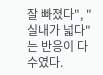잘 빠졌다", "실내가 넓다"는 반응이 다수였다.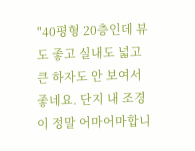"40평형 20층인데 뷰도 좋고 실내도 넓고 큰 하자도 안 보여서 좋네요. 단지 내 조경이 정말 어마어마합니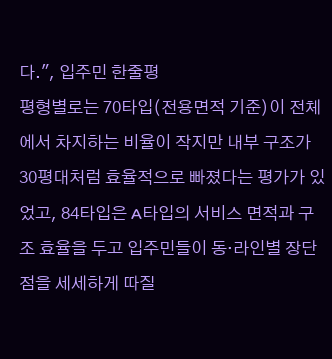다.", 입주민 한줄평
평형별로는 70타입(전용면적 기준)이 전체에서 차지하는 비율이 작지만 내부 구조가 30평대처럼 효율적으로 빠졌다는 평가가 있었고, 84타입은 A타입의 서비스 면적과 구조 효율을 두고 입주민들이 동·라인별 장단점을 세세하게 따질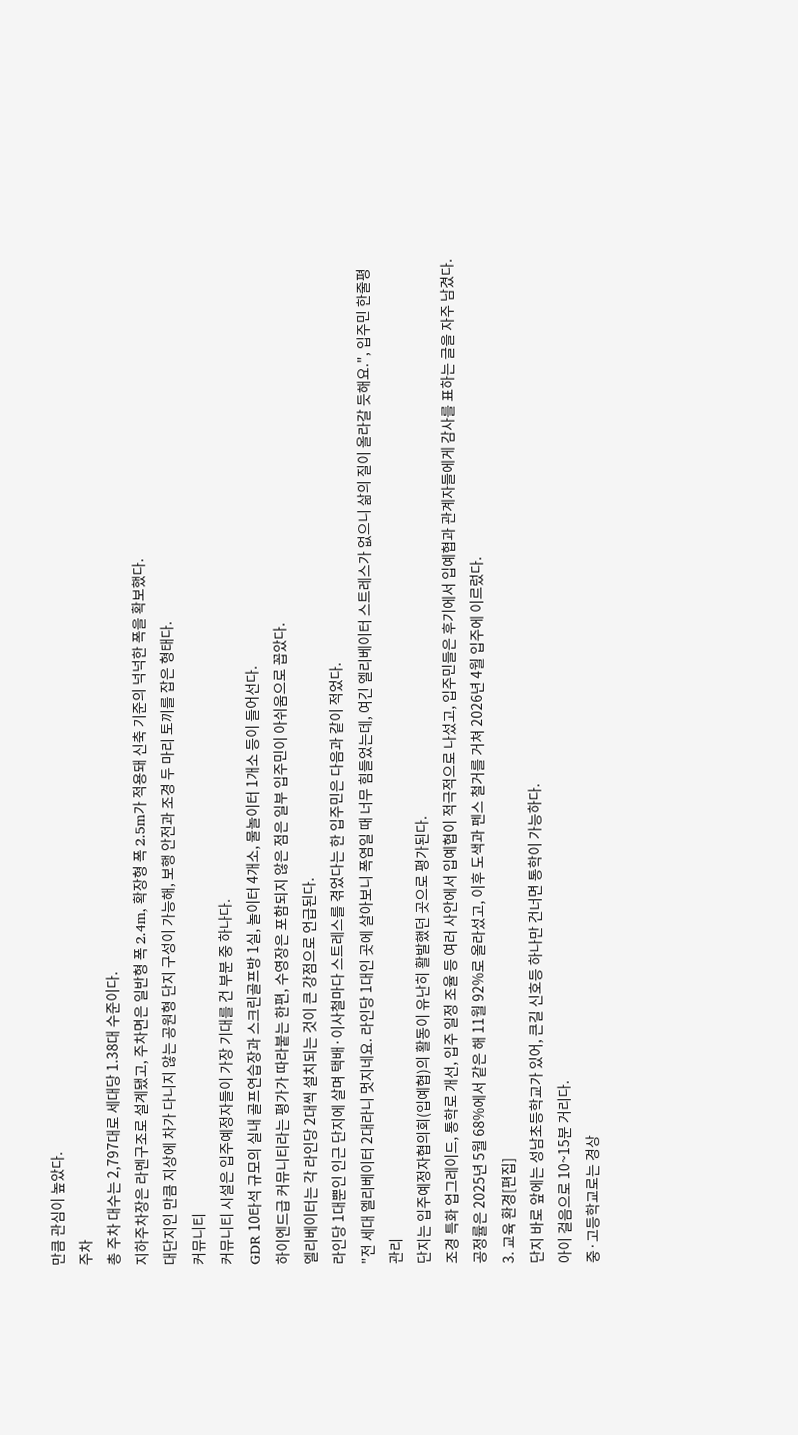만큼 관심이 높았다.
주차
총 주차 대수는 2,797대로 세대당 1.38대 수준이다.
지하주차장은 라멘구조로 설계됐고, 주차면은 일반형 폭 2.4m, 확장형 폭 2.5m가 적용돼 신축 기준의 넉넉한 폭을 확보했다.
대단지인 만큼 지상에 차가 다니지 않는 공원형 단지 구성이 가능해, 보행 안전과 조경 두 마리 토끼를 잡은 형태다.
커뮤니티
커뮤니티 시설은 입주예정자들이 가장 기대를 건 부분 중 하나다.
GDR 10타석 규모의 실내 골프연습장과 스크린골프방 1실, 놀이터 4개소, 물놀이터 1개소 등이 들어선다.
하이엔드급 커뮤니티라는 평가가 따라붙는 한편, 수영장은 포함되지 않은 점은 일부 입주민이 아쉬움으로 꼽았다.
엘리베이터는 각 라인당 2대씩 설치되는 것이 큰 강점으로 언급된다.
라인당 1대뿐인 인근 단지에 살며 택배·이사철마다 스트레스를 겪었다는 한 입주민은 다음과 같이 적었다.
"전 세대 엘리베이터 2대라니 멋지네요. 라인당 1대인 곳에 살아보니 폭염일 때 너무 힘들었는데, 여긴 엘리베이터 스트레스가 없으니 삶의 질이 올라갈 듯해요.", 입주민 한줄평
관리
단지는 입주예정자협의회(입예협)의 활동이 유난히 활발했던 곳으로 평가된다.
조경 특화 업그레이드, 통학로 개선, 입주 일정 조율 등 여러 사안에서 입예협이 적극적으로 나섰고, 입주민들은 후기에서 입예협과 관계자들에게 감사를 표하는 글을 자주 남겼다.
공정률은 2025년 5월 68%에서 같은 해 11월 92%로 올라섰고, 이후 도색과 펜스 철거를 거쳐 2026년 4월 입주에 이르렀다.
3. 교육 환경[편집]
단지 바로 앞에는 성남초등학교가 있어, 큰길 신호등 하나만 건너면 통학이 가능하다.
아이 걸음으로 10~15분 거리다.
중·고등학교로는 경상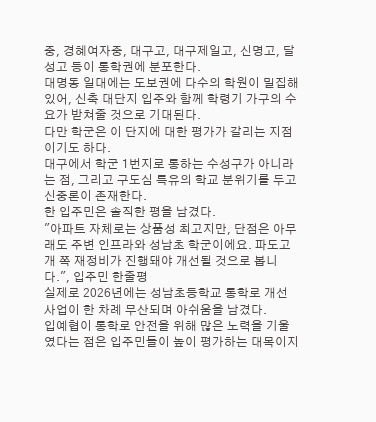중, 경혜여자중, 대구고, 대구제일고, 신명고, 달성고 등이 통학권에 분포한다.
대명동 일대에는 도보권에 다수의 학원이 밀집해 있어, 신축 대단지 입주와 함께 학령기 가구의 수요가 받쳐줄 것으로 기대된다.
다만 학군은 이 단지에 대한 평가가 갈리는 지점이기도 하다.
대구에서 학군 1번지로 통하는 수성구가 아니라는 점, 그리고 구도심 특유의 학교 분위기를 두고 신중론이 존재한다.
한 입주민은 솔직한 평을 남겼다.
"아파트 자체로는 상품성 최고지만, 단점은 아무래도 주변 인프라와 성남초 학군이에요. 파도고개 쪽 재정비가 진행돼야 개선될 것으로 봅니다.", 입주민 한줄평
실제로 2026년에는 성남초등학교 통학로 개선 사업이 한 차례 무산되며 아쉬움을 남겼다.
입예협이 통학로 안전을 위해 많은 노력을 기울였다는 점은 입주민들이 높이 평가하는 대목이지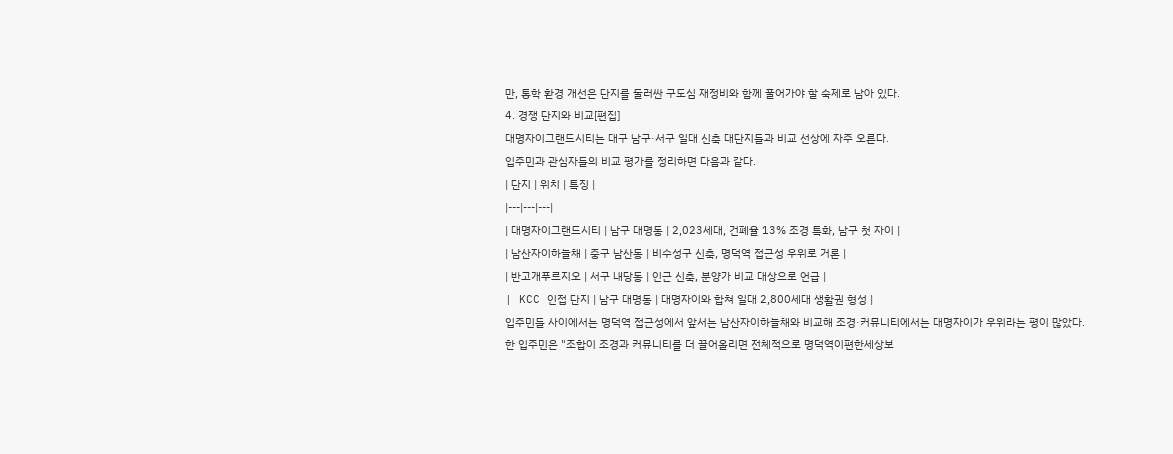만, 통학 환경 개선은 단지를 둘러싼 구도심 재정비와 함께 풀어가야 할 숙제로 남아 있다.
4. 경쟁 단지와 비교[편집]
대명자이그랜드시티는 대구 남구·서구 일대 신축 대단지들과 비교 선상에 자주 오른다.
입주민과 관심자들의 비교 평가를 정리하면 다음과 같다.
| 단지 | 위치 | 특징 |
|---|---|---|
| 대명자이그랜드시티 | 남구 대명동 | 2,023세대, 건폐율 13% 조경 특화, 남구 첫 자이 |
| 남산자이하늘채 | 중구 남산동 | 비수성구 신축, 명덕역 접근성 우위로 거론 |
| 반고개푸르지오 | 서구 내당동 | 인근 신축, 분양가 비교 대상으로 언급 |
| KCC 인접 단지 | 남구 대명동 | 대명자이와 합쳐 일대 2,800세대 생활권 형성 |
입주민들 사이에서는 명덕역 접근성에서 앞서는 남산자이하늘채와 비교해 조경·커뮤니티에서는 대명자이가 우위라는 평이 많았다.
한 입주민은 "조합이 조경과 커뮤니티를 더 끌어올리면 전체적으로 명덕역이편한세상보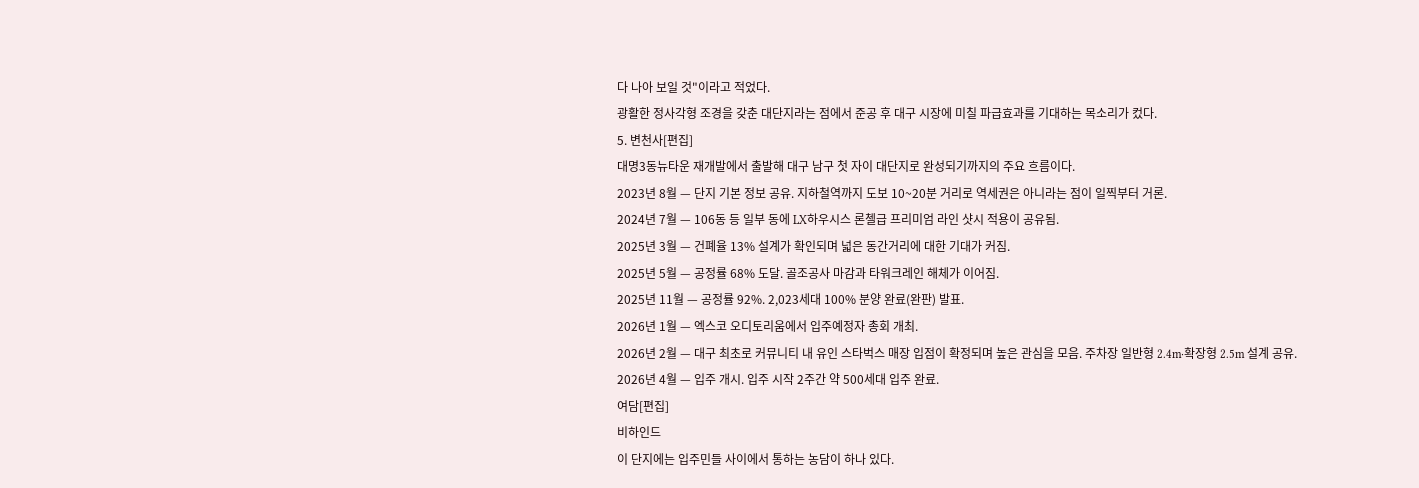다 나아 보일 것"이라고 적었다.
광활한 정사각형 조경을 갖춘 대단지라는 점에서 준공 후 대구 시장에 미칠 파급효과를 기대하는 목소리가 컸다.
5. 변천사[편집]
대명3동뉴타운 재개발에서 출발해 대구 남구 첫 자이 대단지로 완성되기까지의 주요 흐름이다.
2023년 8월 — 단지 기본 정보 공유. 지하철역까지 도보 10~20분 거리로 역세권은 아니라는 점이 일찍부터 거론.
2024년 7월 — 106동 등 일부 동에 LX하우시스 론첼급 프리미엄 라인 샷시 적용이 공유됨.
2025년 3월 — 건폐율 13% 설계가 확인되며 넓은 동간거리에 대한 기대가 커짐.
2025년 5월 — 공정률 68% 도달. 골조공사 마감과 타워크레인 해체가 이어짐.
2025년 11월 — 공정률 92%. 2,023세대 100% 분양 완료(완판) 발표.
2026년 1월 — 엑스코 오디토리움에서 입주예정자 총회 개최.
2026년 2월 — 대구 최초로 커뮤니티 내 유인 스타벅스 매장 입점이 확정되며 높은 관심을 모음. 주차장 일반형 2.4m·확장형 2.5m 설계 공유.
2026년 4월 — 입주 개시. 입주 시작 2주간 약 500세대 입주 완료.
여담[편집]
비하인드
이 단지에는 입주민들 사이에서 통하는 농담이 하나 있다.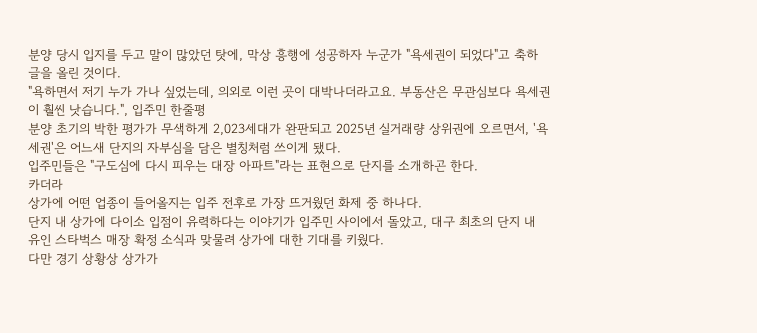분양 당시 입지를 두고 말이 많았던 탓에, 막상 흥행에 성공하자 누군가 "욕세권이 되었다"고 축하 글을 올린 것이다.
"욕하면서 저기 누가 가나 싶었는데, 의외로 이런 곳이 대박나더라고요. 부동산은 무관심보다 욕세권이 훨씬 낫습니다.", 입주민 한줄평
분양 초기의 박한 평가가 무색하게 2,023세대가 완판되고 2025년 실거래량 상위권에 오르면서, '욕세권'은 어느새 단지의 자부심을 담은 별칭처럼 쓰이게 됐다.
입주민들은 "구도심에 다시 피우는 대장 아파트"라는 표현으로 단지를 소개하곤 한다.
카더라
상가에 어떤 업종이 들어올지는 입주 전후로 가장 뜨거웠던 화제 중 하나다.
단지 내 상가에 다이소 입점이 유력하다는 이야기가 입주민 사이에서 돌았고, 대구 최초의 단지 내 유인 스타벅스 매장 확정 소식과 맞물려 상가에 대한 기대를 키웠다.
다만 경기 상황상 상가가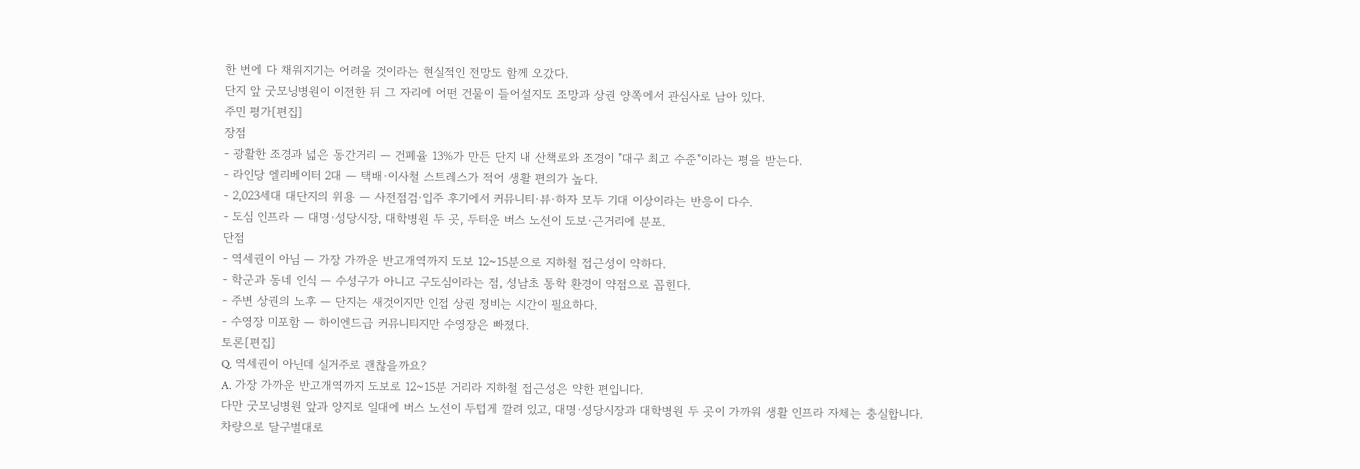한 번에 다 채워지기는 어려울 것이라는 현실적인 전망도 함께 오갔다.
단지 앞 굿모닝병원이 이전한 뒤 그 자리에 어떤 건물이 들어설지도 조망과 상권 양쪽에서 관심사로 남아 있다.
주민 평가[편집]
장점
- 광활한 조경과 넓은 동간거리 — 건폐율 13%가 만든 단지 내 산책로와 조경이 "대구 최고 수준"이라는 평을 받는다.
- 라인당 엘리베이터 2대 — 택배·이사철 스트레스가 적어 생활 편의가 높다.
- 2,023세대 대단지의 위용 — 사전점검·입주 후기에서 커뮤니티·뷰·하자 모두 기대 이상이라는 반응이 다수.
- 도심 인프라 — 대명·성당시장, 대학병원 두 곳, 두터운 버스 노선이 도보·근거리에 분포.
단점
- 역세권이 아님 — 가장 가까운 반고개역까지 도보 12~15분으로 지하철 접근성이 약하다.
- 학군과 동네 인식 — 수성구가 아니고 구도심이라는 점, 성남초 통학 환경이 약점으로 꼽힌다.
- 주변 상권의 노후 — 단지는 새것이지만 인접 상권 정비는 시간이 필요하다.
- 수영장 미포함 — 하이엔드급 커뮤니티지만 수영장은 빠졌다.
토론[편집]
Q. 역세권이 아닌데 실거주로 괜찮을까요?
A. 가장 가까운 반고개역까지 도보로 12~15분 거리라 지하철 접근성은 약한 편입니다.
다만 굿모닝병원 앞과 양지로 일대에 버스 노선이 두텁게 깔려 있고, 대명·성당시장과 대학병원 두 곳이 가까워 생활 인프라 자체는 충실합니다.
차량으로 달구벌대로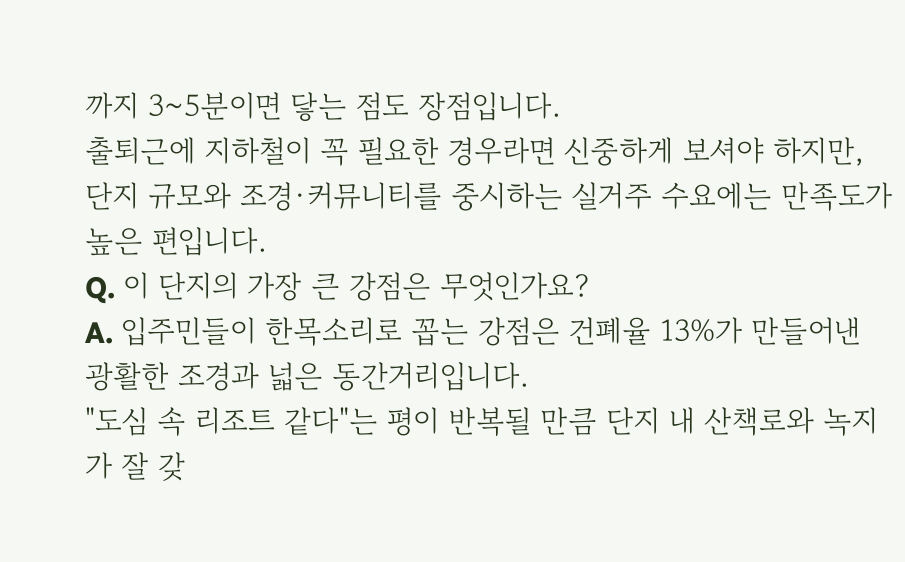까지 3~5분이면 닿는 점도 장점입니다.
출퇴근에 지하철이 꼭 필요한 경우라면 신중하게 보셔야 하지만, 단지 규모와 조경·커뮤니티를 중시하는 실거주 수요에는 만족도가 높은 편입니다.
Q. 이 단지의 가장 큰 강점은 무엇인가요?
A. 입주민들이 한목소리로 꼽는 강점은 건폐율 13%가 만들어낸 광활한 조경과 넓은 동간거리입니다.
"도심 속 리조트 같다"는 평이 반복될 만큼 단지 내 산책로와 녹지가 잘 갖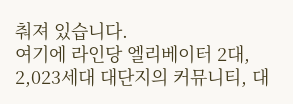춰져 있습니다.
여기에 라인당 엘리베이터 2대, 2,023세대 대단지의 커뮤니티, 대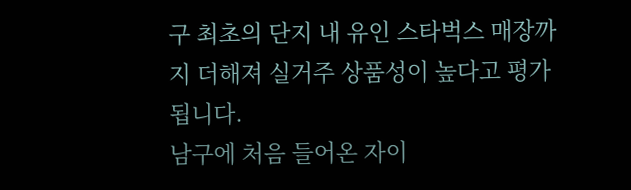구 최초의 단지 내 유인 스타벅스 매장까지 더해져 실거주 상품성이 높다고 평가됩니다.
남구에 처음 들어온 자이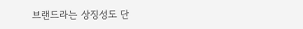브랜드라는 상징성도 단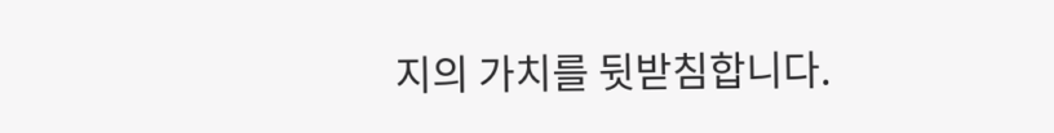지의 가치를 뒷받침합니다.